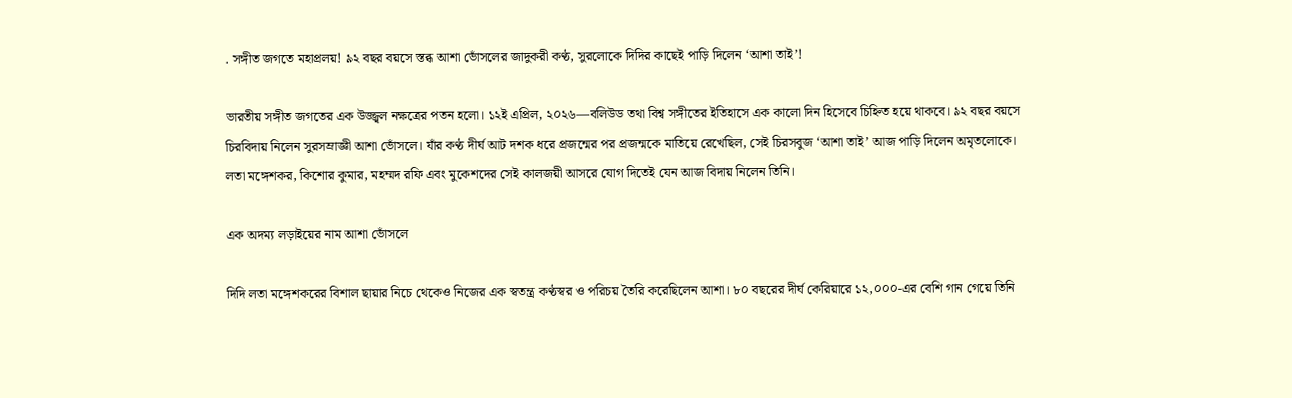. সঙ্গীত জগতে মহাপ্রলয়! ৯২ বছর বয়সে স্তব্ধ আশা ভোঁসলের জাদুকরী কণ্ঠ, সুরলোকে দিদির কাছেই পাড়ি দিলেন ‘আশা তাই’!

ভারতীয় সঙ্গীত জগতের এক উজ্জ্বল নক্ষত্রের পতন হলো। ১২ই এপ্রিল, ২০২৬—বলিউড তথা বিশ্ব সঙ্গীতের ইতিহাসে এক কালো দিন হিসেবে চিহ্নিত হয়ে থাকবে। ৯২ বছর বয়সে চিরবিদায় নিলেন সুরসম্রাজ্ঞী আশা ভোঁসলে। যাঁর কণ্ঠ দীর্ঘ আট দশক ধরে প্রজন্মের পর প্রজন্মকে মাতিয়ে রেখেছিল, সেই চিরসবুজ ‘আশা তাই’ আজ পাড়ি দিলেন অমৃতলোকে। লতা মঙ্গেশকর, কিশোর কুমার, মহম্মদ রফি এবং মুকেশদের সেই কালজয়ী আসরে যোগ দিতেই যেন আজ বিদায় নিলেন তিনি।

এক অদম্য লড়াইয়ের নাম আশা ভোঁসলে

দিদি লতা মঙ্গেশকরের বিশাল ছায়ার নিচে থেকেও নিজের এক স্বতন্ত্র কণ্ঠস্বর ও পরিচয় তৈরি করেছিলেন আশা। ৮০ বছরের দীর্ঘ কেরিয়ারে ১২,০০০-এর বেশি গান গেয়ে তিনি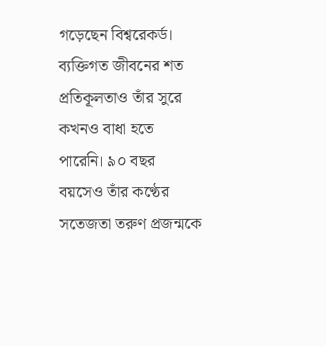গড়েছেন বিশ্বরেকর্ড। ব্যক্তিগত জীবনের শত প্রতিকূলতাও তাঁর সুরে কখনও বাধা হতে পারেনি। ৯০ বছর বয়সেও তাঁর কণ্ঠের সতেজতা তরুণ প্রজন্মকে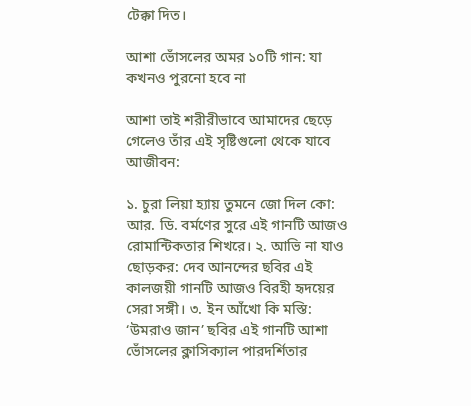টেক্কা দিত।

আশা ভোঁসলের অমর ১০টি গান: যা কখনও পুরনো হবে না

আশা তাই শরীরীভাবে আমাদের ছেড়ে গেলেও তাঁর এই সৃষ্টিগুলো থেকে যাবে আজীবন:

১. চুরা লিয়া হ্যায় তুমনে জো দিল কো: আর. ডি. বর্মণের সুরে এই গানটি আজও রোমান্টিকতার শিখরে। ২. আভি না যাও ছোড়কর: দেব আনন্দের ছবির এই কালজয়ী গানটি আজও বিরহী হৃদয়ের সেরা সঙ্গী। ৩. ইন আঁখো কি মস্তি: ‘উমরাও জান’ ছবির এই গানটি আশা ভোঁসলের ক্লাসিক্যাল পারদর্শিতার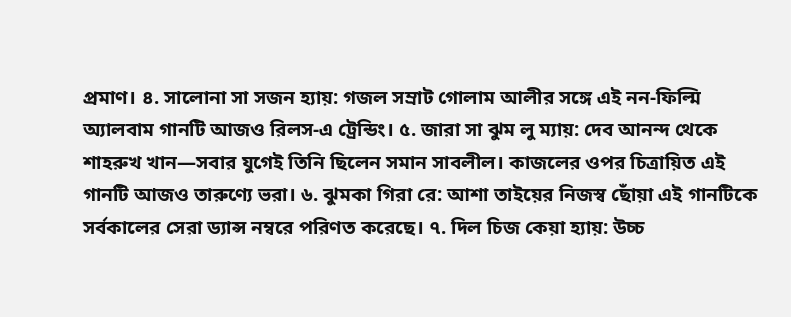প্রমাণ। ৪. সালোনা সা সজন হ্যায়: গজল সম্রাট গোলাম আলীর সঙ্গে এই নন-ফিল্মি অ্যালবাম গানটি আজও রিলস-এ ট্রেন্ডিং। ৫. জারা সা ঝুম লু ম্যায়: দেব আনন্দ থেকে শাহরুখ খান—সবার যুগেই তিনি ছিলেন সমান সাবলীল। কাজলের ওপর চিত্রায়িত এই গানটি আজও তারুণ্যে ভরা। ৬. ঝুমকা গিরা রে: আশা তাইয়ের নিজস্ব ছোঁয়া এই গানটিকে সর্বকালের সেরা ড্যান্স নম্বরে পরিণত করেছে। ৭. দিল চিজ কেয়া হ্যায়: উচ্চ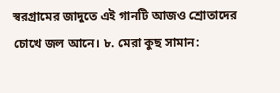স্বরগ্রামের জাদুতে এই গানটি আজও শ্রোতাদের চোখে জল আনে। ৮. মেরা কুছ সামান: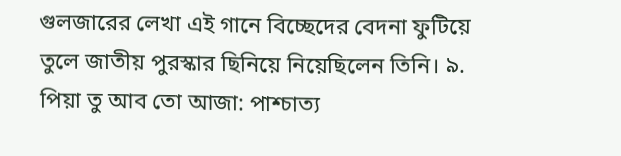গুলজারের লেখা এই গানে বিচ্ছেদের বেদনা ফুটিয়ে তুলে জাতীয় পুরস্কার ছিনিয়ে নিয়েছিলেন তিনি। ৯. পিয়া তু আব তো আজা: পাশ্চাত্য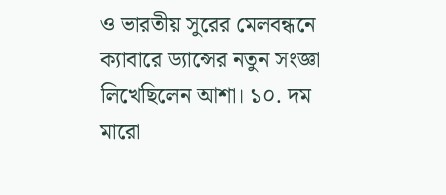ও ভারতীয় সুরের মেলবন্ধনে ক্যাবারে ড্যান্সের নতুন সংজ্ঞা লিখেছিলেন আশা। ১০. দম মারো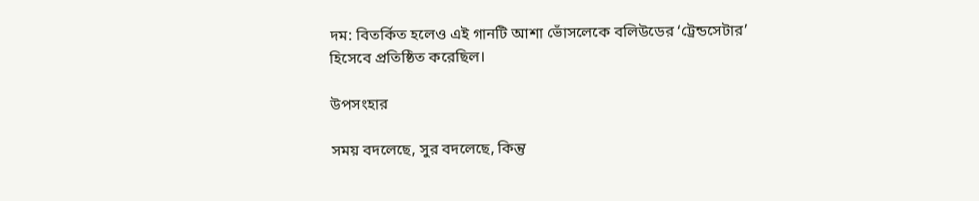দম: বিতর্কিত হলেও এই গানটি আশা ভোঁসলেকে বলিউডের ‘ট্রেন্ডসেটার’ হিসেবে প্রতিষ্ঠিত করেছিল।

উপসংহার

সময় বদলেছে, সুর বদলেছে, কিন্তু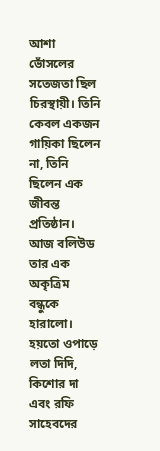আশা ভোঁসলের সতেজতা ছিল চিরস্থায়ী। তিনি কেবল একজন গায়িকা ছিলেন না, তিনি ছিলেন এক জীবন্ত প্রতিষ্ঠান। আজ বলিউড তার এক অকৃত্রিম বন্ধুকে হারালো। হয়তো ওপাড়ে লতা দিদি, কিশোর দা এবং রফি সাহেবদের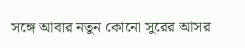সঙ্গে আবার নতুন কোনো সুরের আসর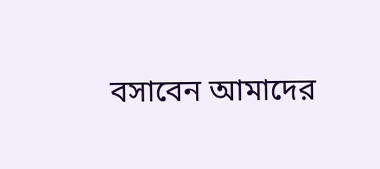বসাবেন আমাদের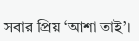সবার প্রিয় ‘আশা তাই’।